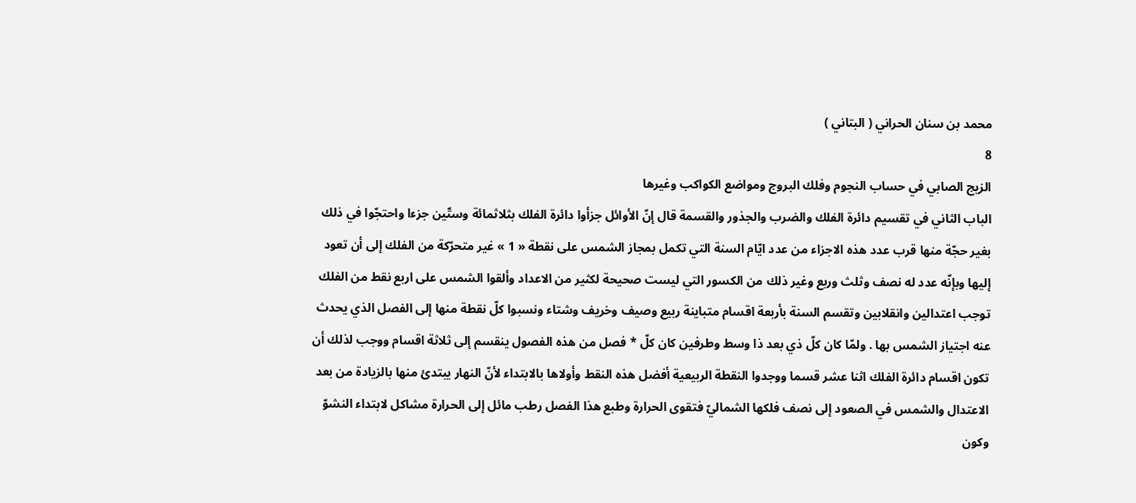محمد بن سنان الحراني ( البتاني )
8
الزيج الصابي في حساب النجوم وفلك البروج ومواضع الكواكب وغيرها
الباب الثاني في تقسيم دائرة الفلك والضرب والجذور والقسمة قال إنّ الأوائل جزأوا دائرة الفلك بثلاثمائة وستّين جزءا واحتجّوا في ذلك بغير حجّة منها قرب عدد هذه الاجزاء من عدد ايّام السنة التي تكمل بمجاز الشمس على نقطة « 1 » غير متحرّكة من الفلك إلى أن تعود إليها وبإنّه عدد له نصف وثلث وربع وغير ذلك من الكسور التي ليست صحيحة لكثير من الاعداد وألقوا الشمس على اربع نقط من الفلك توجب اعتدالين وانقلابين وتقسم السنة بأربعة اقسام متباينة ربيع وصيف وخريف وشتاء ونسبوا كلّ نقطة منها إلى الفصل الذي يحدث عنه اجتياز الشمس بها . ولمّا كان كلّ ذي بعد ذا وسط وطرفين كان كلّ * فصل من هذه الفصول ينقسم إلى ثلاثة اقسام ووجب لذلك أن تكون اقسام دائرة الفلك اثنا عشر قسما ووجدوا النقطة الربيعية أفضل هذه النقط وأولاها بالابتداء لأنّ النهار يبتدئ منها بالزيادة من بعد الاعتدال والشمس في الصعود إلى نصف فلكها الشماليّ فتقوى الحرارة وطبع هذا الفصل رطب مائل إلى الحرارة مشاكل لابتداء النشوّ وكون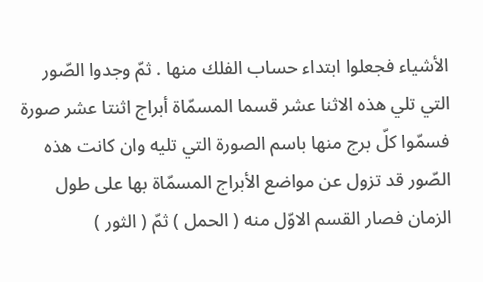الأشياء فجعلوا ابتداء حساب الفلك منها . ثمّ وجدوا الصّور التي تلي هذه الاثنا عشر قسما المسمّاة أبراج اثنتا عشر صورة فسمّوا كلّ برج منها باسم الصورة التي تليه وان كانت هذه الصّور قد تزول عن مواضع الأبراج المسمّاة بها على طول الزمان فصار القسم الاوّل منه ( الحمل ) ثمّ ( الثور )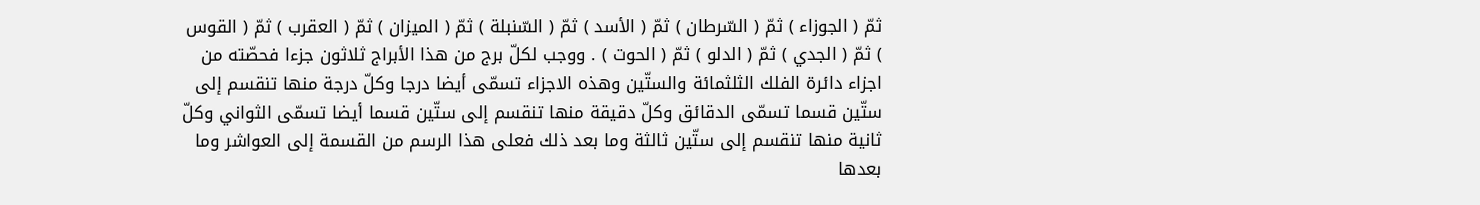ثمّ ( الجوزاء ) ثمّ ( السّرطان ) ثمّ ( الأسد ) ثمّ ( السّنبلة ) ثمّ ( الميزان ) ثمّ ( العقرب ) ثمّ ( القوس ) ثمّ ( الجدي ) ثمّ ( الدلو ) ثمّ ( الحوت ) . ووجب لكلّ برج من هذا الأبراج ثلاثون جزءا فحصّته من اجزاء دائرة الفلك الثلثمائة والستّين وهذه الاجزاء تسمّى أيضا درجا وكلّ درجة منها تنقسم إلى ستّين قسما تسمّى الدقائق وكلّ دقيقة منها تنقسم إلى ستّين قسما أيضا تسمّى الثواني وكلّ ثانية منها تنقسم إلى ستّين ثالثة وما بعد ذلك فعلى هذا الرسم من القسمة إلى العواشر وما بعدها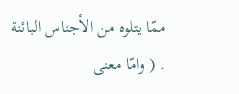ممّا يتلوه من الأجناس البائنة . ( وامّا معنى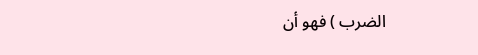الضرب ) فهو أن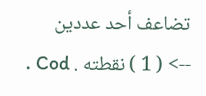تضاعف أحد عددين
--> ( 1 ) نقطته . Cod .